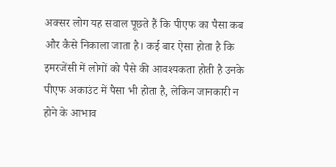अक्सर लोग यह सवाल पूछते हैं कि पीएफ का पैसा कब और कैसे निकाला जाता है। कई बार ऐसा होता है कि इमरजेंसी में लोगों को पैसे की आवश्यकता होती है उनके पीएफ अकाउंट में पैसा भी होता है, लेकिन जानकारी न होने के आभाव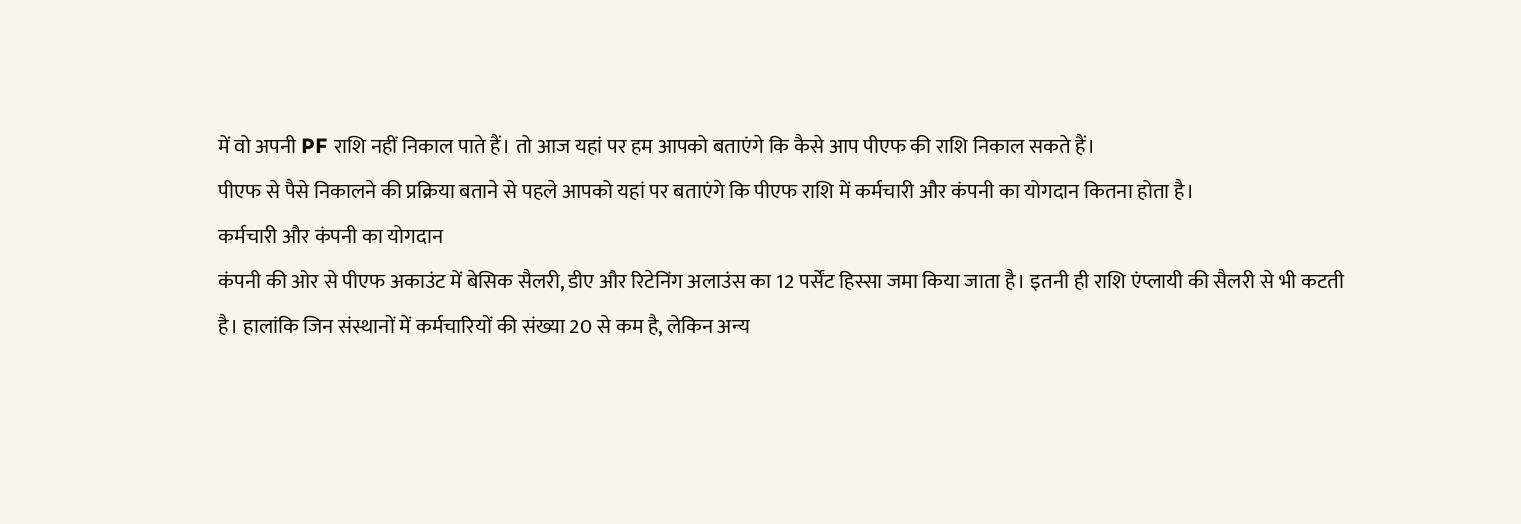में वो अपनी PF राशि नहीं निकाल पाते हैं। तो आज यहां पर हम आपको बताएंगे कि कैसे आप पीएफ की राशि निकाल सकते हैं।
पीएफ से पैसे निकालने की प्रक्रिया बताने से पहले आपको यहां पर बताएंगे कि पीएफ राशि में कर्मचारी और कंपनी का योगदान कितना होता है।
कर्मचारी और कंपनी का योगदान
कंपनी की ओर से पीएफ अकाउंट में बेसिक सैलरी, डीए और रिटेनिंग अलाउंस का 12 पर्सेंट हिस्सा जमा किया जाता है। इतनी ही राशि एंप्लायी की सैलरी से भी कटती है। हालांकि जिन संस्थानों में कर्मचारियों की संख्या 20 से कम है, लेकिन अन्य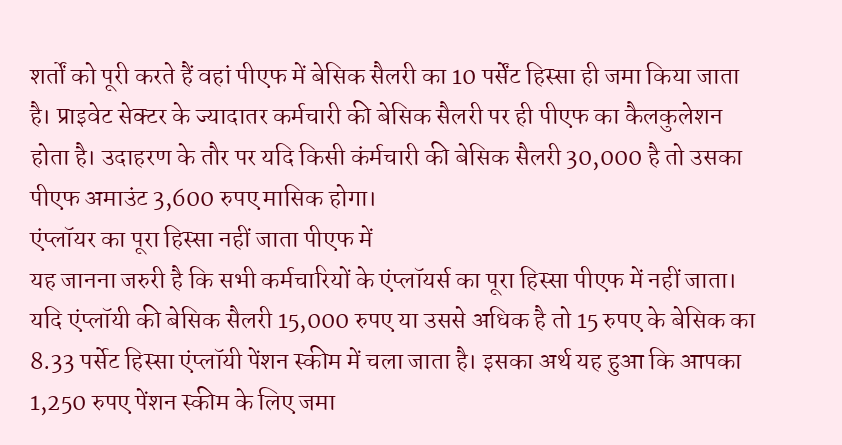शर्तों को पूरी करते हैं वहां पीएफ में बेसिक सैलरी का 10 पर्सेंट हिस्सा ही जमा किया जाता है। प्राइवेट सेक्टर के ज्यादातर कर्मचारी की बेसिक सैलरी पर ही पीएफ का कैलकुलेशन होता है। उदाहरण के तौर पर यदि किसी कंर्मचारी की बेसिक सैलरी 30,000 है तो उसका पीएफ अमाउंट 3,600 रुपए मासिक होगा।
एंप्लॉयर का पूरा हिस्सा नहीं जाता पीएफ में
यह जानना जरुरी है कि सभी कर्मचारियों के एंप्लॉयर्स का पूरा हिस्सा पीएफ में नहीं जाता। यदि एंप्लॉयी की बेसिक सैलरी 15,000 रुपए या उससे अधिक है तो 15 रुपए के बेसिक का 8.33 पर्सेट हिस्सा एंप्लॉयी पेंशन स्कीम में चला जाता है। इसका अर्थ यह हुआ कि आपका 1,250 रुपए पेंशन स्कीम के लिए जमा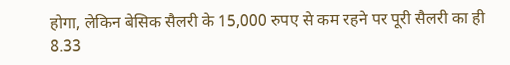होगा, लेकिन बेसिक सैलरी के 15,000 रुपए से कम रहने पर पूरी सैलरी का ही 8.33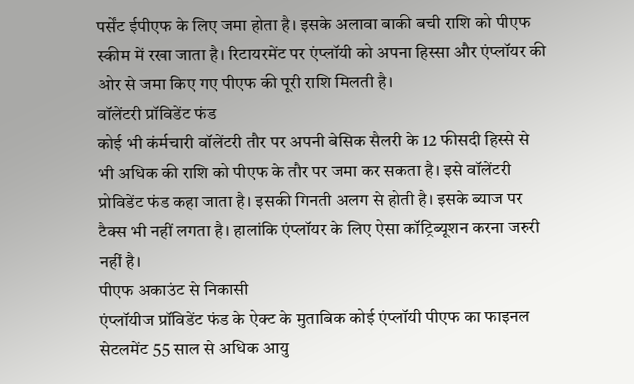पर्सेंट ईपीएफ के लिए जमा होता है। इसके अलावा बाकी बची राशि को पीएफ स्कीम में रखा जाता है। रिटायरमेंट पर एंप्लॉयी को अपना हिस्सा और एंप्लॉयर की ओर से जमा किए गए पीएफ की पूरी राशि मिलती है।
वॉलेंटरी प्रॉविडेंट फंड
कोई भी कंर्मचारी वॉलेंटरी तौर पर अपनी बेसिक सैलरी के 12 फीसदी हिस्से से भी अधिक की राशि को पीएफ के तौर पर जमा कर सकता है। इसे वॉलेंटरी प्रोविडेंट फंड कहा जाता है। इसकी गिनती अलग से होती है। इसके ब्याज पर टैक्स भी नहीं लगता है। हालांकि एंप्लॉयर के लिए ऐसा कॉट्रिब्यूशन करना जरुरी नहीं है।
पीएफ अकाउंट से निकासी
एंप्लॉयीज प्रॉविडेंट फंड के ऐक्ट के मुताबिक कोई एंप्लॉयी पीएफ का फाइनल सेटलमेंट 55 साल से अधिक आयु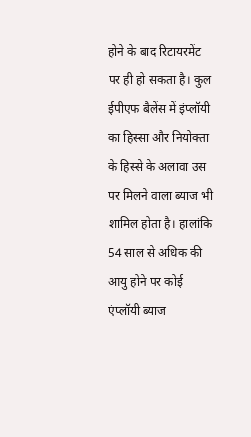होने के बाद रिटायरमेंट पर ही हो सकता है। कुल ईपीएफ बैलेंस में इंप्लॉयी का हिस्सा और नियोक्ता के हिस्से के अलावा उस पर मिलने वाला ब्याज भी शामिल होता है। हालांकि 54 साल से अधिक की आयु होने पर कोई एंप्लॉयी ब्याज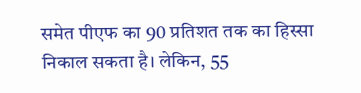समेत पीएफ का 90 प्रतिशत तक का हिस्सा निकाल सकता है। लेकिन, 55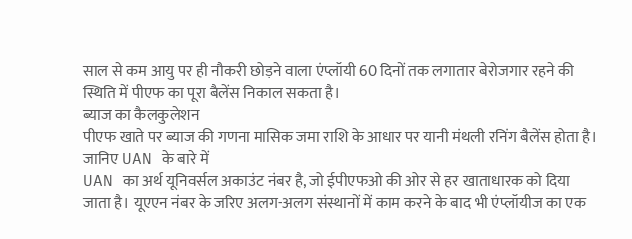साल से कम आयु पर ही नौकरी छोड़ने वाला एंप्लॉयी 60 दिनों तक लगातार बेरोजगार रहने की स्थिति में पीएफ का पूरा बैलेंस निकाल सकता है।
ब्याज का कैलकुलेशन
पीएफ खाते पर ब्याज की गणना मासिक जमा राशि के आधार पर यानी मंथली रनिंग बैलेंस होता है।
जानिए UAN के बारे में
UAN का अर्थ यूनिवर्सल अकाउंट नंबर है, जो ईपीएफओ की ओर से हर खाताधारक को दिया जाता है। यूएएन नंबर के जरिए अलग-अलग संस्थानों में काम करने के बाद भी एंप्लॉयीज का एक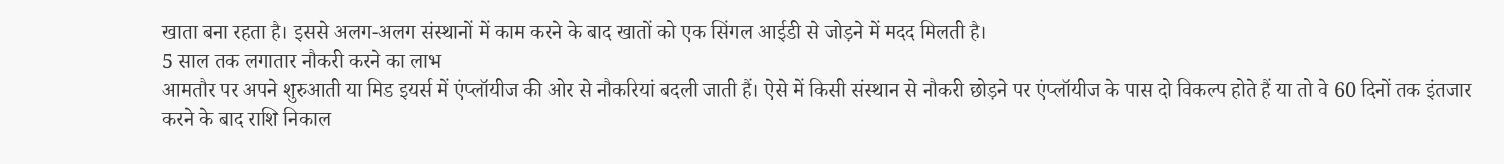खाता बना रहता है। इससे अलग-अलग संस्थानों में काम करने के बाद खातों को एक सिंगल आईडी से जोड़ने में मदद मिलती है।
5 साल तक लगातार नौकरी करने का लाभ
आमतौर पर अपने शुरुआती या मिड इयर्स में एंप्लॉयीज की ओर से नौकरियां बदली जाती हैं। ऐसे में किसी संस्थान से नौकरी छोड़ने पर एंप्लॉयीज के पास दो विकल्प होते हैं या तो वे 60 दिनों तक इंतजार करने के बाद राशि निकाल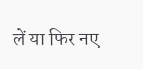लें या फिर नए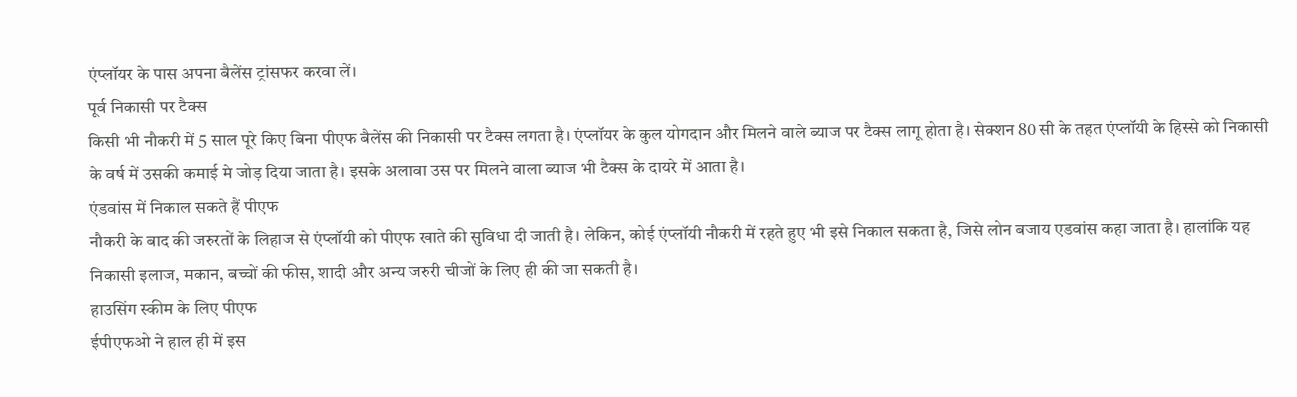एंप्लॉयर के पास अपना बैलेंस ट्रांसफर करवा लें।
पूर्व निकासी पर टैक्स
किसी भी नौकरी में 5 साल पूरे किए बिना पीएफ बैलेंस की निकासी पर टैक्स लगता है। एंप्लॉयर के कुल योगदान और मिलने वाले ब्याज पर टैक्स लागू होता है। सेक्शन 80 सी के तहत एंप्लॉयी के हिस्से को निकासी के वर्ष में उसकी कमाई मे जोड़ दिया जाता है। इसके अलावा उस पर मिलने वाला ब्याज भी टैक्स के दायरे में आता है।
एंडवांस में निकाल सकते हैं पीएफ
नौकरी के बाद की जरुरतों के लिहाज से एंप्लॉयी को पीएफ खाते की सुविधा दी जाती है। लेकिन, कोई एंप्लॉयी नौकरी में रहते हुए भी इसे निकाल सकता है, जिसे लोन बजाय एडवांस कहा जाता है। हालांकि यह निकासी इलाज, मकान, बच्चों की फीस, शादी और अन्य जरुरी चीजों के लिए ही की जा सकती है।
हाउसिंग स्कीम के लिए पीएफ
ईपीएफओ ने हाल ही में इस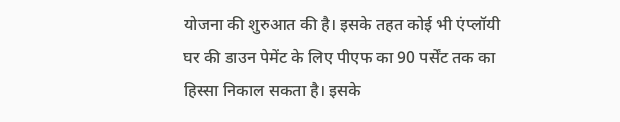योजना की शुरुआत की है। इसके तहत कोई भी एंप्लॉयी घर की डाउन पेमेंट के लिए पीएफ का 90 पर्सेंट तक का हिस्सा निकाल सकता है। इसके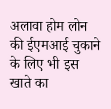अलावा होम लोन की ईएमआई चुकाने के लिए भी इस खाते का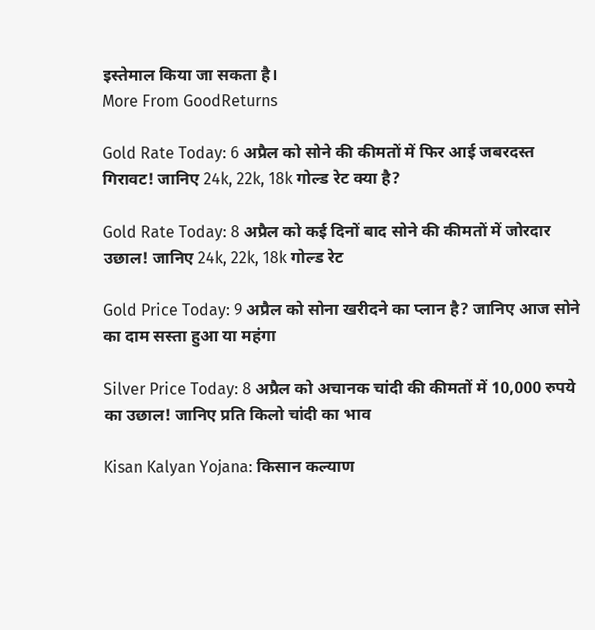इस्तेमाल किया जा सकता है।
More From GoodReturns

Gold Rate Today: 6 अप्रैल को सोने की कीमतों में फिर आई जबरदस्त गिरावट! जानिए 24k, 22k, 18k गोल्ड रेट क्या है?

Gold Rate Today: 8 अप्रैल को कई दिनों बाद सोने की कीमतों में जोरदार उछाल! जानिए 24k, 22k, 18k गोल्ड रेट

Gold Price Today: 9 अप्रैल को सोना खरीदने का प्लान है? जानिए आज सोने का दाम सस्ता हुआ या महंगा

Silver Price Today: 8 अप्रैल को अचानक चांदी की कीमतों में 10,000 रुपये का उछाल! जानिए प्रति किलो चांदी का भाव

Kisan Kalyan Yojana: किसान कल्याण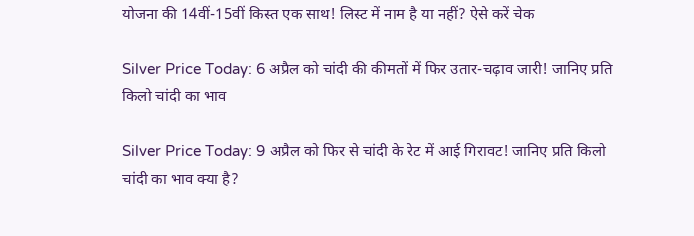योजना की 14वीं-15वीं किस्त एक साथ! लिस्ट में नाम है या नहीं? ऐसे करें चेक

Silver Price Today: 6 अप्रैल को चांदी की कीमतों में फिर उतार-चढ़ाव जारी! जानिए प्रति किलो चांदी का भाव

Silver Price Today: 9 अप्रैल को फिर से चांदी के रेट में आई गिरावट! जानिए प्रति किलो चांदी का भाव क्या है?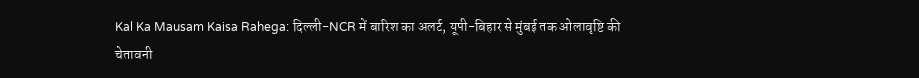Kal Ka Mausam Kaisa Rahega: दिल्ली-NCR में बारिश का अलर्ट, यूपी-बिहार से मुंबई तक ओलावृष्टि की चेतावनी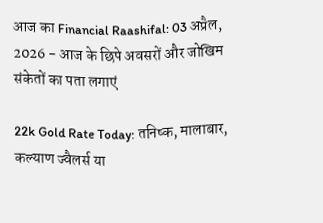आज का Financial Raashifal: 03 अप्रैल, 2026 - आज के छिपे अवसरों और जोखिम संकेतों का पता लगाएं

22k Gold Rate Today: तनिष्क, मालाबार, कल्याण ज्वैलर्स या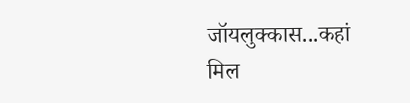जॉयलुक्कास...कहां मिल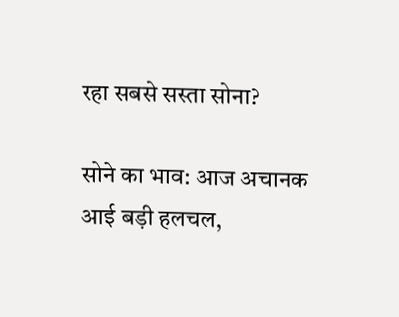रहा सबसे सस्ता सोना?

सोने का भाव: आज अचानक आई बड़ी हलचल,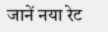जानें नया रेट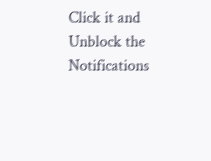Click it and Unblock the Notifications